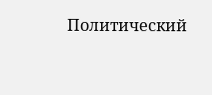Политический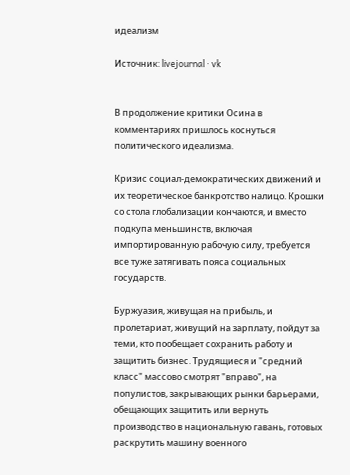идеализм

Источник: livejournal · vk


В продолжение критики Осина в комментариях пришлось коснуться политического идеализма.

Кризис социал-демократических движений и их теоретическое банкротство налицо. Крошки со стола глобализации кончаются, и вместо подкупа меньшинств, включая импортированную рабочую силу, требуется все туже затягивать пояса социальных государств.

Буржуазия, живущая на прибыль, и пролетариат, живущий на зарплату, пойдут за теми, кто пообещает сохранить работу и защитить бизнес. Трудящиеся и "средний класс" массово смотрят "вправо", на популистов, закрывающих рынки барьерами, обещающих защитить или вернуть производство в национальную гавань, готовых раскрутить машину военного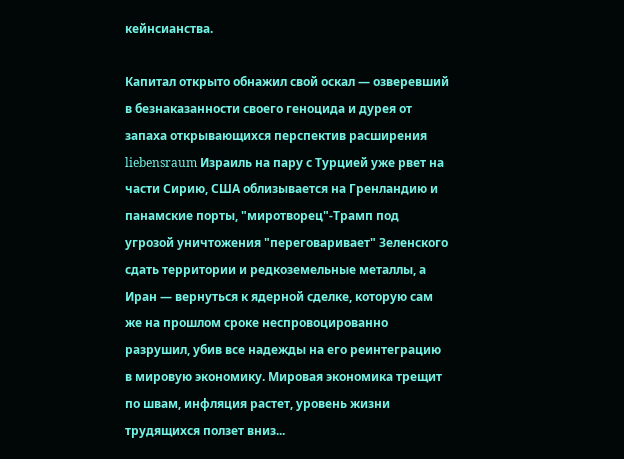кейнсианства.

Капитал открыто обнажил свой оскал — озверевший в безнаказанности своего геноцида и дурея от запаха открывающихся перспектив расширения liebensraum Израиль на пару с Турцией уже рвет на части Сирию, США облизывается на Гренландию и панамские порты, "миротворец"-Трамп под угрозой уничтожения "переговаривает" Зеленского сдать территории и редкоземельные металлы, а Иран — вернуться к ядерной сделке, которую сам же на прошлом сроке неспровоцированно разрушил, убив все надежды на его реинтеграцию в мировую экономику. Мировая экономика трещит по швам, инфляция растет, уровень жизни трудящихся ползет вниз...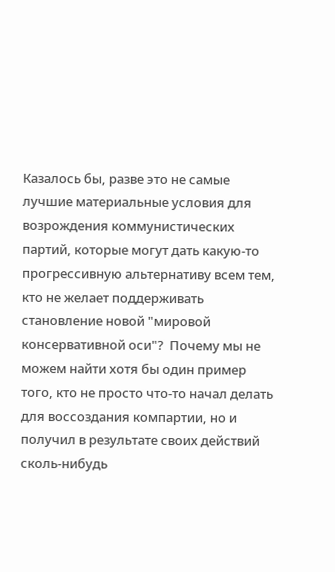Казалось бы, разве это не самые лучшие материальные условия для возрождения коммунистических партий, которые могут дать какую-то прогрессивную альтернативу всем тем, кто не желает поддерживать становление новой "мировой консервативной оси"?  Почему мы не можем найти хотя бы один пример того, кто не просто что-то начал делать для воссоздания компартии, но и получил в результате своих действий сколь-нибудь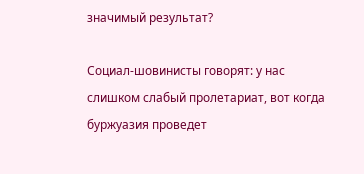значимый результат?

Социал-шовинисты говорят: у нас слишком слабый пролетариат, вот когда буржуазия проведет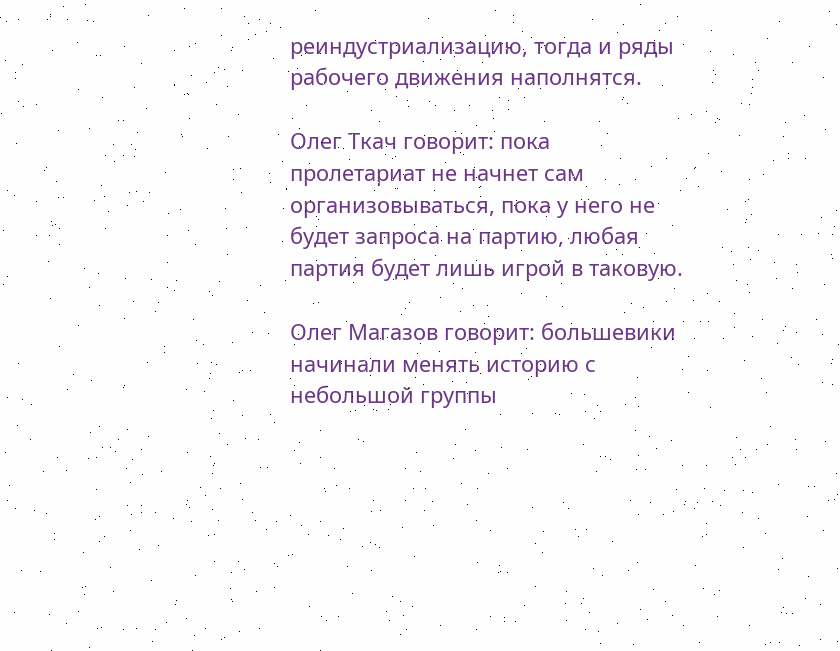реиндустриализацию, тогда и ряды рабочего движения наполнятся.

Олег Ткач говорит: пока пролетариат не начнет сам организовываться, пока у него не будет запроса на партию, любая партия будет лишь игрой в таковую.

Олег Магазов говорит: большевики начинали менять историю с небольшой группы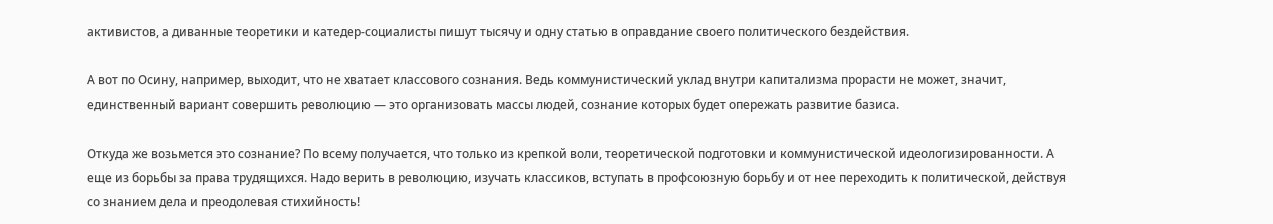активистов, а диванные теоретики и катедер-социалисты пишут тысячу и одну статью в оправдание своего политического бездействия.

А вот по Осину, например, выходит, что не хватает классового сознания. Ведь коммунистический уклад внутри капитализма прорасти не может, значит, единственный вариант совершить революцию — это организовать массы людей, сознание которых будет опережать развитие базиса.

Откуда же возьмется это сознание? По всему получается, что только из крепкой воли, теоретической подготовки и коммунистической идеологизированности. А еще из борьбы за права трудящихся. Надо верить в революцию, изучать классиков, вступать в профсоюзную борьбу и от нее переходить к политической, действуя со знанием дела и преодолевая стихийность!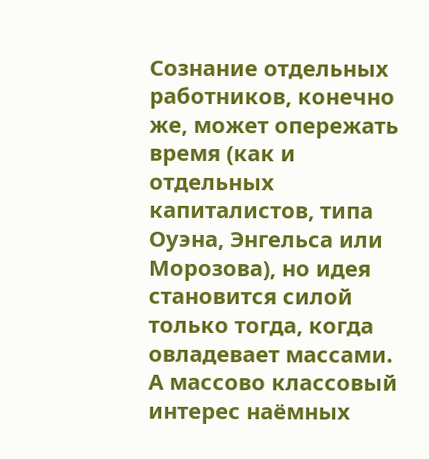Сознание отдельных работников, конечно же, может опережать время (как и отдельных капиталистов, типа Оуэна, Энгельса или Морозова), но идея становится силой только тогда, когда овладевает массами. А массово классовый интерес наёмных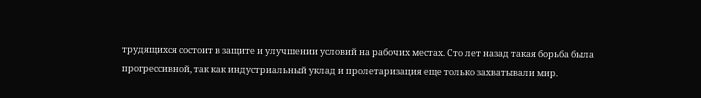трудящихся состоит в защите и улучшении условий на рабочих местах. Сто лет назад такая борьба была прогрессивной, так как индустриальный уклад и пролетаризация еще только захватывали мир.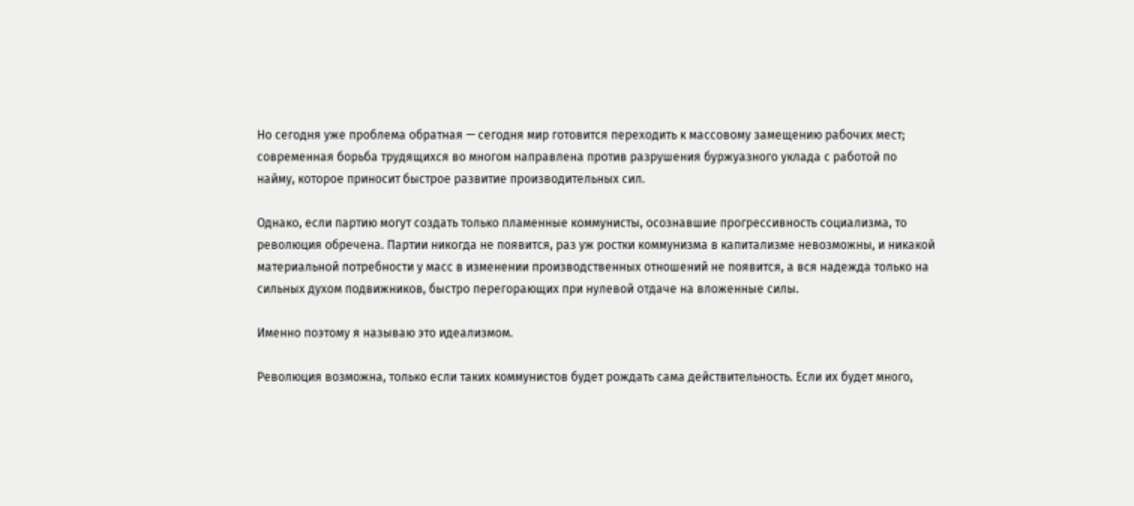Но сегодня уже проблема обратная — сегодня мир готовится переходить к массовому замещению рабочих мест; современная борьба трудящихся во многом направлена против разрушения буржуазного уклада с работой по найму, которое приносит быстрое развитие производительных сил.

Однако, если партию могут создать только пламенные коммунисты, осознавшие прогрессивность социализма, то революция обречена. Партии никогда не появится, раз уж ростки коммунизма в капитализме невозможны, и никакой материальной потребности у масс в изменении производственных отношений не появится, а вся надежда только на сильных духом подвижников, быстро перегорающих при нулевой отдаче на вложенные силы.

Именно поэтому я называю это идеализмом.

Революция возможна, только если таких коммунистов будет рождать сама действительность. Если их будет много,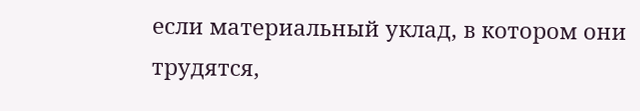если материальный уклад, в котором они трудятся,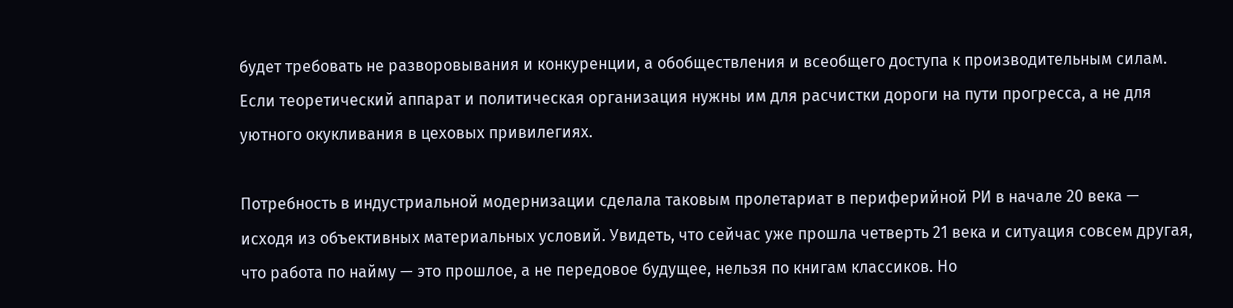будет требовать не разворовывания и конкуренции, а обобществления и всеобщего доступа к производительным силам. Если теоретический аппарат и политическая организация нужны им для расчистки дороги на пути прогресса, а не для уютного окукливания в цеховых привилегиях.

Потребность в индустриальной модернизации сделала таковым пролетариат в периферийной РИ в начале 20 века — исходя из объективных материальных условий. Увидеть, что сейчас уже прошла четверть 21 века и ситуация совсем другая, что работа по найму — это прошлое, а не передовое будущее, нельзя по книгам классиков. Но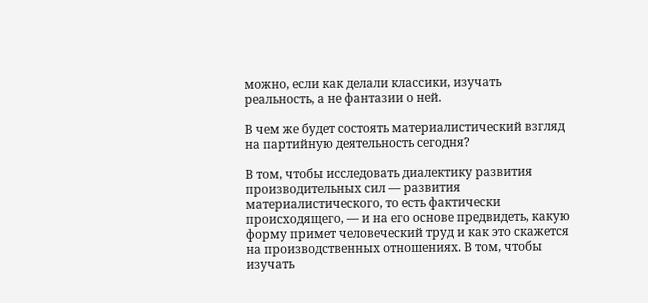можно, если как делали классики, изучать реальность, а не фантазии о ней.

В чем же будет состоять материалистический взгляд на партийную деятельность сегодня?

В том, чтобы исследовать диалектику развития производительных сил — развития материалистического, то есть фактически происходящего, — и на его основе предвидеть, какую форму примет человеческий труд и как это скажется на производственных отношениях. В том, чтобы изучать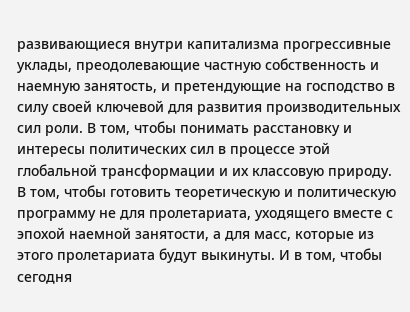развивающиеся внутри капитализма прогрессивные уклады, преодолевающие частную собственность и наемную занятость, и претендующие на господство в силу своей ключевой для развития производительных сил роли. В том, чтобы понимать расстановку и интересы политических сил в процессе этой глобальной трансформации и их классовую природу. В том, чтобы готовить теоретическую и политическую программу не для пролетариата, уходящего вместе с эпохой наемной занятости, а для масс, которые из этого пролетариата будут выкинуты. И в том, чтобы сегодня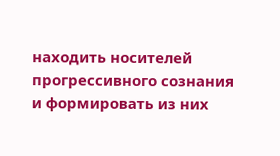находить носителей прогрессивного сознания и формировать из них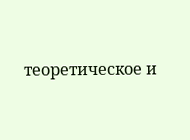теоретическое и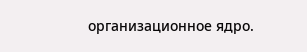организационное ядро.